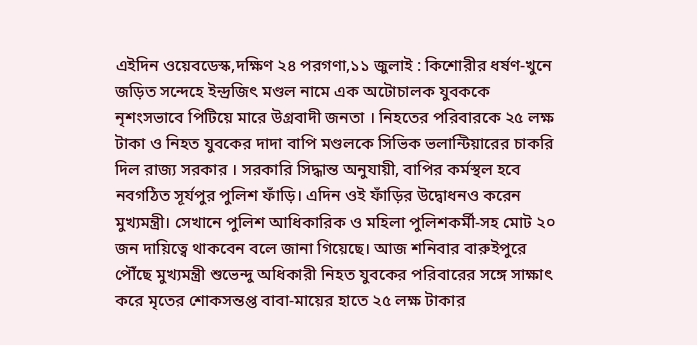এইদিন ওয়েবডেস্ক,দক্ষিণ ২৪ পরগণা,১১ জুলাই : কিশোরীর ধর্ষণ-খুনে জড়িত সন্দেহে ইন্দ্রজিৎ মণ্ডল নামে এক অটোচালক যুবককে নৃশংসভাবে পিটিয়ে মারে উগ্রবাদী জনতা । নিহতের পরিবারকে ২৫ লক্ষ টাকা ও নিহত যুবকের দাদা বাপি মণ্ডলকে সিভিক ভলান্টিয়ারের চাকরি দিল রাজ্য সরকার । সরকারি সিদ্ধান্ত অনুযায়ী, বাপির কর্মস্থল হবে নবগঠিত সূর্যপুর পুলিশ ফাঁড়ি। এদিন ওই ফাঁড়ির উদ্বোধনও করেন মুখ্যমন্ত্রী। সেখানে পুলিশ আধিকারিক ও মহিলা পুলিশকর্মী-সহ মোট ২০ জন দায়িত্বে থাকবেন বলে জানা গিয়েছে। আজ শনিবার বারুইপুরে পৌঁছে মুখ্যমন্ত্রী শুভেন্দু অধিকারী নিহত যুবকের পরিবারের সঙ্গে সাক্ষাৎ করে মৃতের শোকসন্তপ্ত বাবা-মায়ের হাতে ২৫ লক্ষ টাকার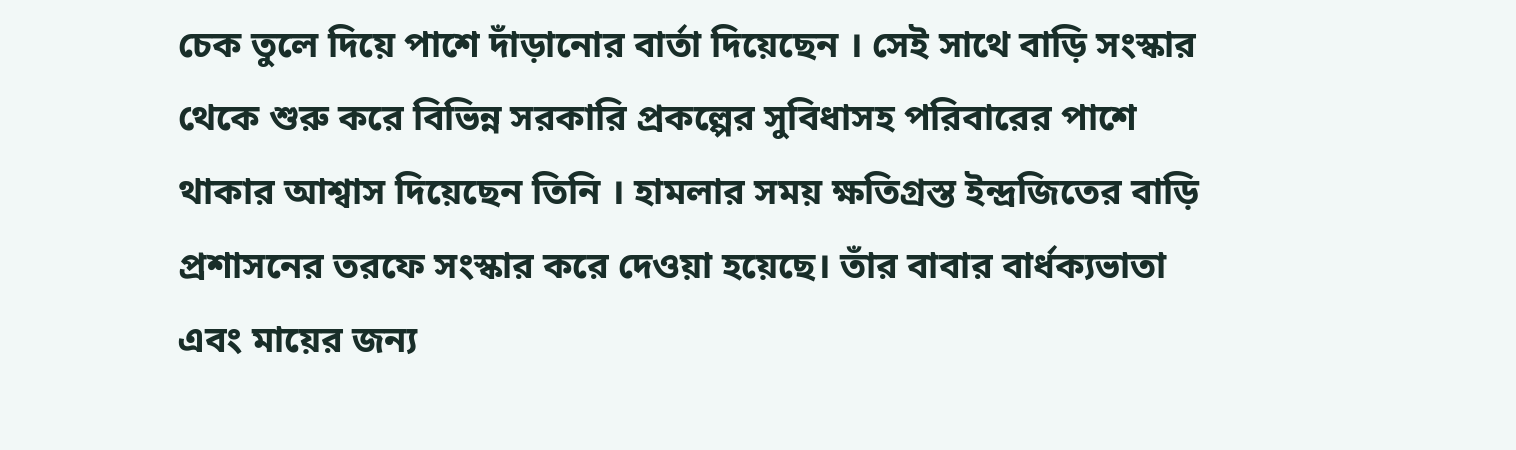চেক তুলে দিয়ে পাশে দাঁড়ানোর বার্তা দিয়েছেন । সেই সাথে বাড়ি সংস্কার থেকে শুরু করে বিভিন্ন সরকারি প্রকল্পের সুবিধাসহ পরিবারের পাশে থাকার আশ্বাস দিয়েছেন তিনি । হামলার সময় ক্ষতিগ্রস্ত ইন্দ্রজিতের বাড়ি প্রশাসনের তরফে সংস্কার করে দেওয়া হয়েছে। তাঁর বাবার বার্ধক্যভাতা এবং মায়ের জন্য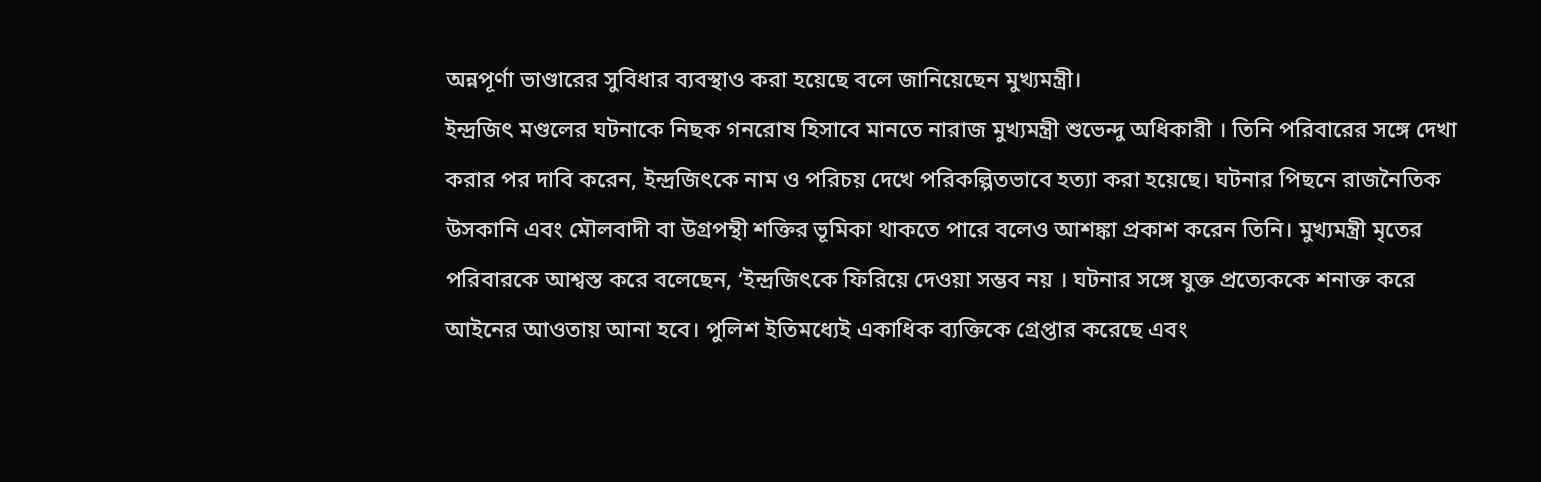অন্নপূর্ণা ভাণ্ডারের সুবিধার ব্যবস্থাও করা হয়েছে বলে জানিয়েছেন মুখ্যমন্ত্রী।
ইন্দ্রজিৎ মণ্ডলের ঘটনাকে নিছক গনরোষ হিসাবে মানতে নারাজ মুখ্যমন্ত্রী শুভেন্দু অধিকারী । তিনি পরিবারের সঙ্গে দেখা করার পর দাবি করেন, ইন্দ্রজিৎকে নাম ও পরিচয় দেখে পরিকল্পিতভাবে হত্যা করা হয়েছে। ঘটনার পিছনে রাজনৈতিক উসকানি এবং মৌলবাদী বা উগ্রপন্থী শক্তির ভূমিকা থাকতে পারে বলেও আশঙ্কা প্রকাশ করেন তিনি। মুখ্যমন্ত্রী মৃতের পরিবারকে আশ্বস্ত করে বলেছেন, ‘ইন্দ্রজিৎকে ফিরিয়ে দেওয়া সম্ভব নয় । ঘটনার সঙ্গে যুক্ত প্রত্যেককে শনাক্ত করে আইনের আওতায় আনা হবে। পুলিশ ইতিমধ্যেই একাধিক ব্যক্তিকে গ্রেপ্তার করেছে এবং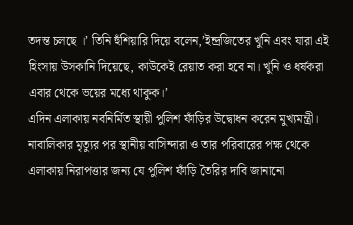তদন্ত চলছে ।’ তিনি হুঁশিয়ারি দিয়ে বলেন,’ইন্দ্রজিতের খুনি এবং যারা এই হিংসায় উসকানি দিয়েছে, কাউকেই রেয়াত করা হবে না। খুনি ও ধর্ষকরা এবার থেকে ভয়ের মধ্যে থাকুক।’
এদিন এলাকায় নবনির্মিত স্থায়ী পুলিশ ফাঁড়ির উদ্বোধন করেন মুখ্যমন্ত্রী। নাবালিকার মৃত্যুর পর স্থানীয় বাসিন্দারা ও তার পরিবারের পক্ষ থেকে এলাকায় নিরাপত্তার জন্য যে পুলিশ ফাঁড়ি তৈরির দাবি জানানো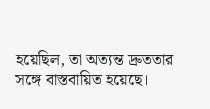হয়েছিল, তা অত্যন্ত দ্রুততার সঙ্গে বাস্তবায়িত হয়েছে।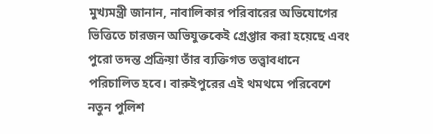মুখ্যমন্ত্রী জানান, নাবালিকার পরিবারের অভিযোগের ভিত্তিতে চারজন অভিযুক্তকেই গ্রেপ্তার করা হয়েছে এবং পুরো তদন্ত প্রক্রিয়া তাঁর ব্যক্তিগত তত্ত্বাবধানে পরিচালিত হবে। বারুইপুরের এই থমথমে পরিবেশে নতুন পুলিশ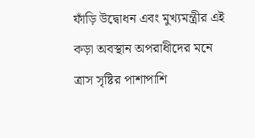ফাঁড়ি উদ্বোধন এবং মুখ্যমন্ত্রীর এই কড়া অবস্থান অপরাধীদের মনে ত্রাস সৃষ্টির পাশাপাশি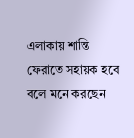এলাকায় শান্তি ফেরাতে সহায়ক হবে বলে মনে করছেন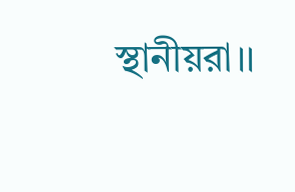স্থানীয়রা।।